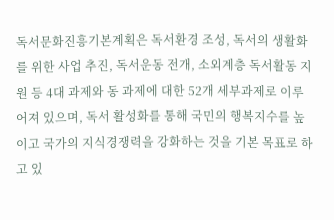독서문화진흥기본계획은 독서환경 조성, 독서의 생활화를 위한 사업 추진, 독서운동 전개, 소외계층 독서활동 지원 등 4대 과제와 동 과제에 대한 52개 세부과제로 이루어져 있으며, 독서 활성화를 통해 국민의 행복지수를 높이고 국가의 지식경쟁력을 강화하는 것을 기본 목표로 하고 있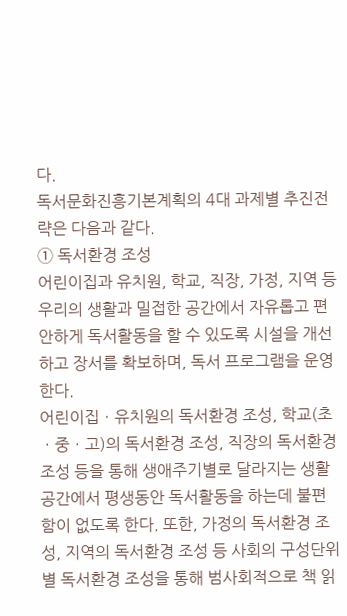다.
독서문화진흥기본계획의 4대 과제별 추진전략은 다음과 같다.
① 독서환경 조성
어린이집과 유치원, 학교, 직장, 가정, 지역 등 우리의 생활과 밀접한 공간에서 자유롭고 편안하게 독서활동을 할 수 있도록 시설을 개선하고 장서를 확보하며, 독서 프로그램을 운영한다.
어린이집ㆍ유치원의 독서환경 조성, 학교(초ㆍ중ㆍ고)의 독서환경 조성, 직장의 독서환경 조성 등을 통해 생애주기별로 달라지는 생활공간에서 평생동안 독서활동을 하는데 불편함이 없도록 한다. 또한, 가정의 독서환경 조성, 지역의 독서환경 조성 등 사회의 구성단위별 독서환경 조성을 통해 범사회적으로 책 읽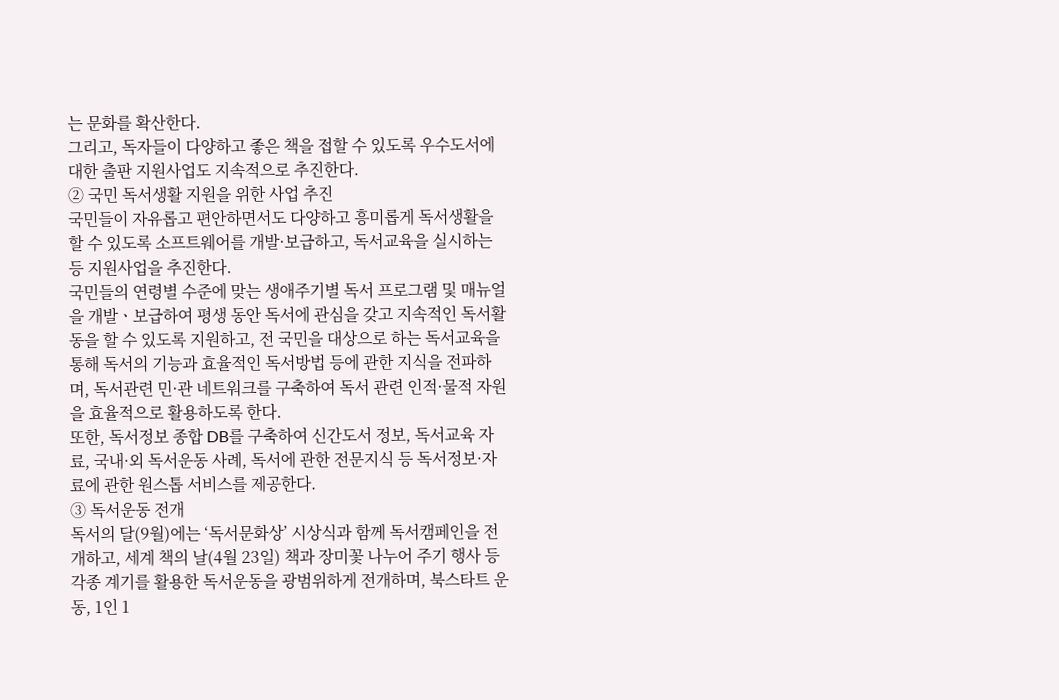는 문화를 확산한다.
그리고, 독자들이 다양하고 좋은 책을 접할 수 있도록 우수도서에 대한 출판 지원사업도 지속적으로 추진한다.
② 국민 독서생활 지원을 위한 사업 추진
국민들이 자유롭고 편안하면서도 다양하고 흥미롭게 독서생활을 할 수 있도록 소프트웨어를 개발·보급하고, 독서교육을 실시하는 등 지원사업을 추진한다.
국민들의 연령별 수준에 맞는 생애주기별 독서 프로그램 및 매뉴얼을 개발ㆍ보급하여 평생 동안 독서에 관심을 갖고 지속적인 독서활동을 할 수 있도록 지원하고, 전 국민을 대상으로 하는 독서교육을 통해 독서의 기능과 효율적인 독서방법 등에 관한 지식을 전파하며, 독서관련 민·관 네트워크를 구축하여 독서 관련 인적·물적 자원을 효율적으로 활용하도록 한다.
또한, 독서정보 종합 DB를 구축하여 신간도서 정보, 독서교육 자료, 국내·외 독서운동 사례, 독서에 관한 전문지식 등 독서정보·자료에 관한 원스톱 서비스를 제공한다.
③ 독서운동 전개
독서의 달(9월)에는 ‘독서문화상’ 시상식과 함께 독서캠페인을 전개하고, 세계 책의 날(4월 23일) 책과 장미꽃 나누어 주기 행사 등 각종 계기를 활용한 독서운동을 광범위하게 전개하며, 북스타트 운동, 1인 1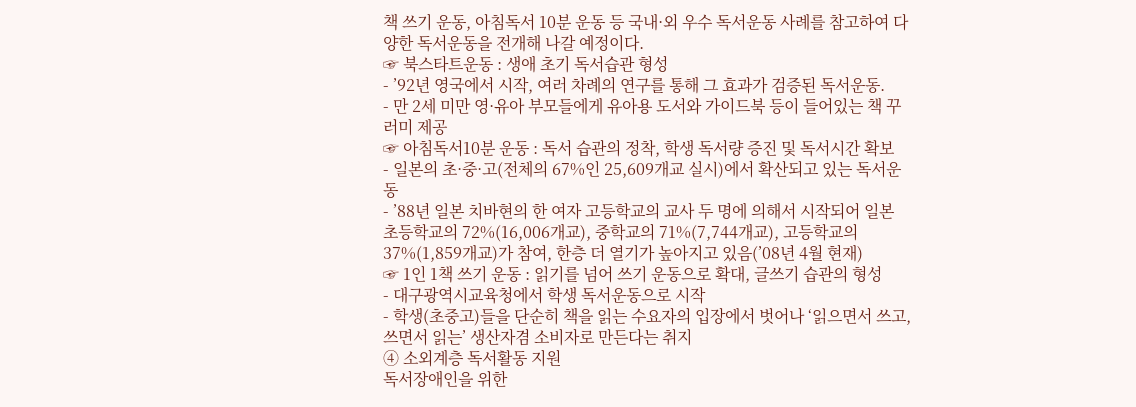책 쓰기 운동, 아침독서 10분 운동 등 국내·외 우수 독서운동 사례를 참고하여 다양한 독서운동을 전개해 나갈 예정이다.
☞ 북스타트운동 : 생애 초기 독서습관 형성
- ’92년 영국에서 시작, 여러 차례의 연구를 통해 그 효과가 검증된 독서운동.
- 만 2세 미만 영·유아 부모들에게 유아용 도서와 가이드북 등이 들어있는 책 꾸러미 제공
☞ 아침독서10분 운동 : 독서 습관의 정착, 학생 독서량 증진 및 독서시간 확보
- 일본의 초·중·고(전체의 67%인 25,609개교 실시)에서 확산되고 있는 독서운동
- ’88년 일본 치바현의 한 여자 고등학교의 교사 두 명에 의해서 시작되어 일본 초등학교의 72%(16,006개교), 중학교의 71%(7,744개교), 고등학교의 37%(1,859개교)가 참여, 한층 더 열기가 높아지고 있음(’08년 4월 현재)
☞ 1인 1책 쓰기 운동 : 읽기를 넘어 쓰기 운동으로 확대, 글쓰기 습관의 형성
- 대구광역시교육청에서 학생 독서운동으로 시작
- 학생(초중고)들을 단순히 책을 읽는 수요자의 입장에서 벗어나 ‘읽으면서 쓰고, 쓰면서 읽는’ 생산자겸 소비자로 만든다는 취지
④ 소외계층 독서활동 지원
독서장애인을 위한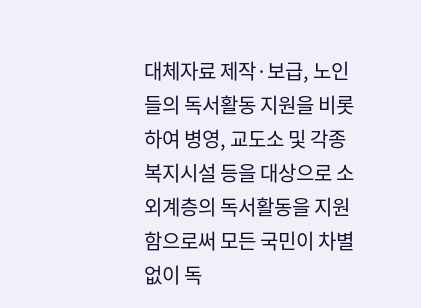대체자료 제작·보급, 노인들의 독서활동 지원을 비롯하여 병영, 교도소 및 각종 복지시설 등을 대상으로 소외계층의 독서활동을 지원함으로써 모든 국민이 차별 없이 독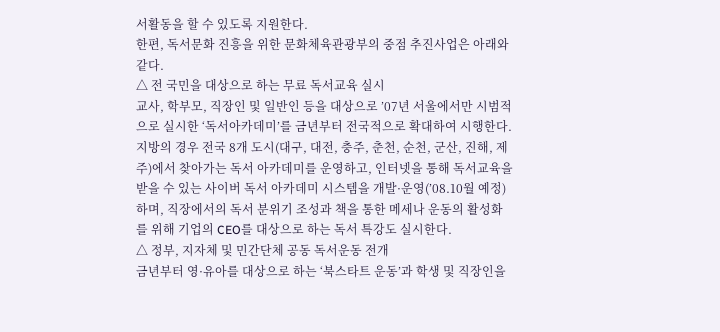서활동을 할 수 있도록 지원한다.
한편, 독서문화 진흥을 위한 문화체육관광부의 중점 추진사업은 아래와 같다.
△ 전 국민을 대상으로 하는 무료 독서교육 실시
교사, 학부모, 직장인 및 일반인 등을 대상으로 ’07년 서울에서만 시범적으로 실시한 ‘독서아카데미’를 금년부터 전국적으로 확대하여 시행한다. 지방의 경우 전국 8개 도시(대구, 대전, 충주, 춘천, 순천, 군산, 진해, 제주)에서 찾아가는 독서 아카데미를 운영하고, 인터넷을 통해 독서교육을 받을 수 있는 사이버 독서 아카데미 시스템을 개발·운영(’08.10월 예정)하며, 직장에서의 독서 분위기 조성과 책을 통한 메세나 운동의 활성화를 위해 기업의 CEO를 대상으로 하는 독서 특강도 실시한다.
△ 정부, 지자체 및 민간단체 공동 독서운동 전개
금년부터 영·유아를 대상으로 하는 ‘북스타트 운동’과 학생 및 직장인을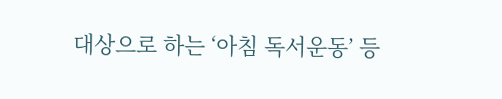대상으로 하는 ‘아침 독서운동’ 등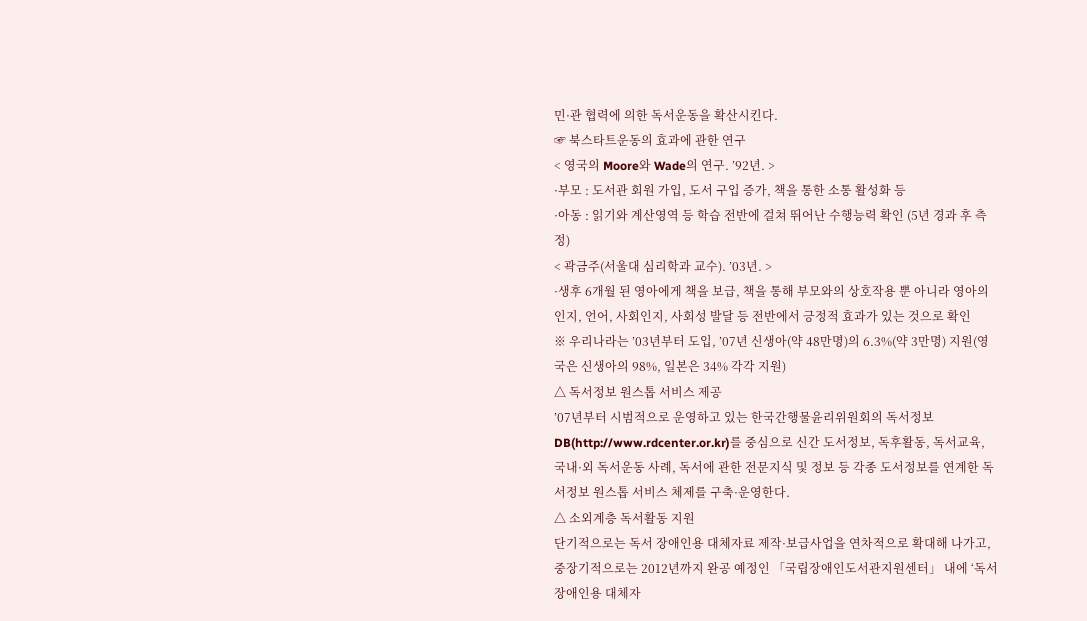민·관 협력에 의한 독서운동을 확산시킨다.
☞ 북스타트운동의 효과에 관한 연구
< 영국의 Moore와 Wade의 연구. ’92년. >
·부모 : 도서관 회원 가입, 도서 구입 증가, 책을 통한 소통 활성화 등
·아동 : 읽기와 계산영역 등 학습 전반에 걸쳐 뛰어난 수행능력 확인 (5년 경과 후 측정)
< 곽금주(서울대 심리학과 교수). ’03년. >
·생후 6개월 된 영아에게 책을 보급, 책을 통해 부모와의 상호작용 뿐 아니라 영아의 인지, 언어, 사회인지, 사회성 발달 등 전반에서 긍정적 효과가 있는 것으로 확인
※ 우리나라는 ’03년부터 도입, ’07년 신생아(약 48만명)의 6.3%(약 3만명) 지원(영국은 신생아의 98%, 일본은 34% 각각 지원)
△ 독서정보 원스톱 서비스 제공
’07년부터 시범적으로 운영하고 있는 한국간행물윤리위원회의 독서정보 DB(http://www.rdcenter.or.kr)를 중심으로 신간 도서정보, 독후활동, 독서교육, 국내·외 독서운동 사례, 독서에 관한 전문지식 및 정보 등 각종 도서정보를 연계한 독서정보 원스톱 서비스 체제를 구축·운영한다.
△ 소외계층 독서활동 지원
단기적으로는 독서 장애인용 대체자료 제작·보급사업을 연차적으로 확대해 나가고, 중장기적으로는 2012년까지 완공 예정인 「국립장애인도서관지원센터」 내에 ‘독서장애인용 대체자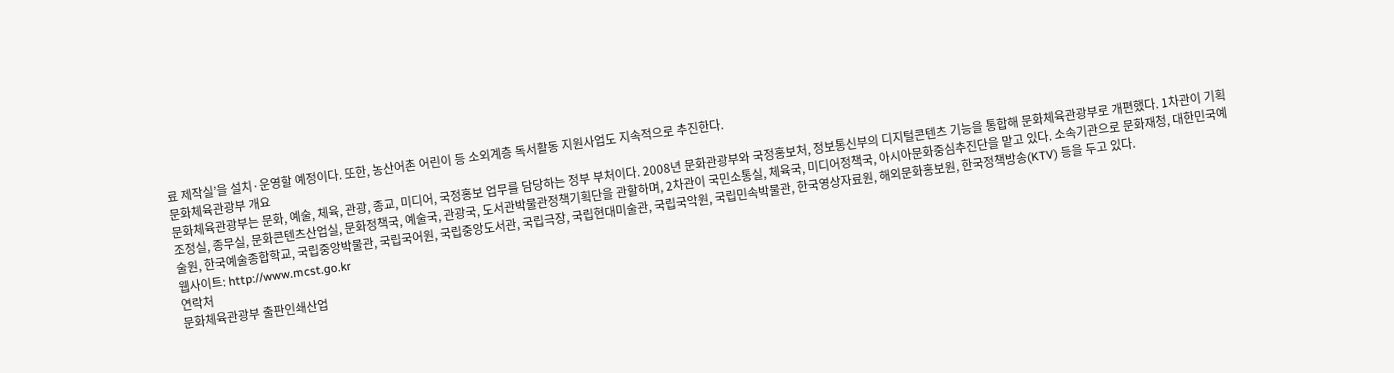료 제작실’을 설치·운영할 예정이다. 또한, 농산어촌 어린이 등 소외계층 독서활동 지원사업도 지속적으로 추진한다.
문화체육관광부 개요
문화체육관광부는 문화, 예술, 체육, 관광, 종교, 미디어, 국정홍보 업무를 담당하는 정부 부처이다. 2008년 문화관광부와 국정홍보처, 정보통신부의 디지털콘텐츠 기능을 통합해 문화체육관광부로 개편했다. 1차관이 기획조정실, 종무실, 문화콘텐츠산업실, 문화정책국, 예술국, 관광국, 도서관박물관정책기획단을 관할하며, 2차관이 국민소통실, 체육국, 미디어정책국, 아시아문화중심추진단을 맡고 있다. 소속기관으로 문화재청, 대한민국예술원, 한국예술종합학교, 국립중앙박물관, 국립국어원, 국립중앙도서관, 국립극장, 국립현대미술관, 국립국악원, 국립민속박물관, 한국영상자료원, 해외문화홍보원, 한국정책방송(KTV) 등을 두고 있다.
웹사이트: http://www.mcst.go.kr
연락처
문화체육관광부 출판인쇄산업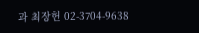과 최장헌 02-3704-9638